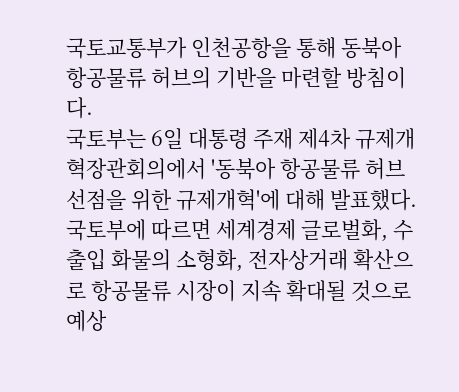국토교통부가 인천공항을 통해 동북아 항공물류 허브의 기반을 마련할 방침이다.
국토부는 6일 대통령 주재 제4차 규제개혁장관회의에서 '동북아 항공물류 허브 선점을 위한 규제개혁'에 대해 발표했다.
국토부에 따르면 세계경제 글로벌화, 수출입 화물의 소형화, 전자상거래 확산으로 항공물류 시장이 지속 확대될 것으로 예상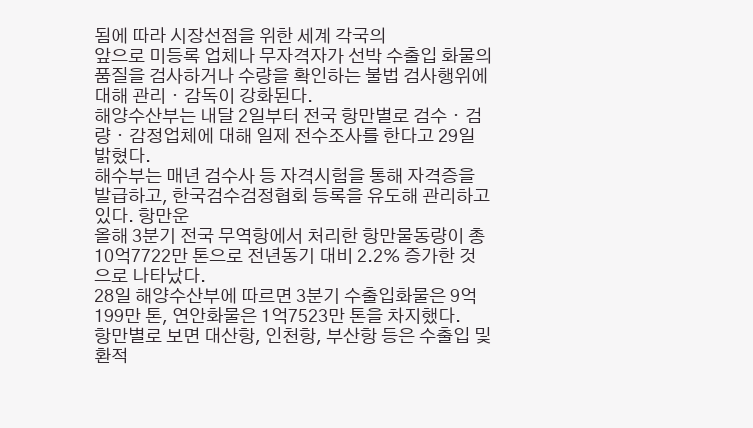됨에 따라 시장선점을 위한 세계 각국의
앞으로 미등록 업체나 무자격자가 선박 수출입 화물의 품질을 검사하거나 수량을 확인하는 불법 검사행위에 대해 관리ㆍ감독이 강화된다.
해양수산부는 내달 2일부터 전국 항만별로 검수ㆍ검량ㆍ감정업체에 대해 일제 전수조사를 한다고 29일 밝혔다.
해수부는 매년 검수사 등 자격시험을 통해 자격증을 발급하고, 한국검수검정협회 등록을 유도해 관리하고 있다. 항만운
올해 3분기 전국 무역항에서 처리한 항만물동량이 총 10억7722만 톤으로 전년동기 대비 2.2% 증가한 것으로 나타났다.
28일 해양수산부에 따르면 3분기 수출입화물은 9억199만 톤, 연안화물은 1억7523만 톤을 차지했다.
항만별로 보면 대산항, 인천항, 부산항 등은 수출입 및 환적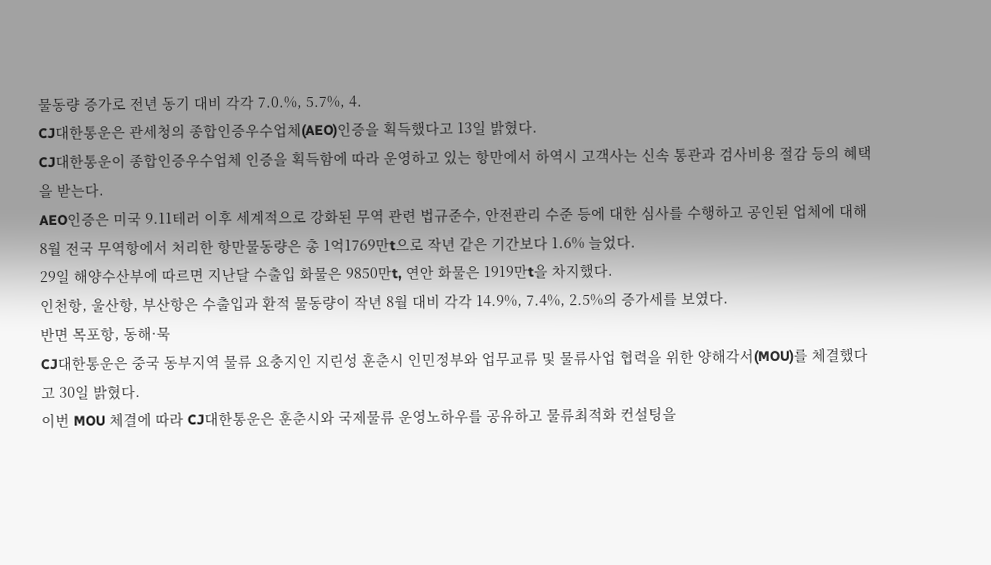물동량 증가로 전년 동기 대비 각각 7.0.%, 5.7%, 4.
CJ대한통운은 관세청의 종합인증우수업체(AEO)인증을 획득했다고 13일 밝혔다.
CJ대한통운이 종합인증우수업체 인증을 획득함에 따라 운영하고 있는 항만에서 하역시 고객사는 신속 통관과 검사비용 절감 등의 혜택을 받는다.
AEO인증은 미국 9.11테러 이후 세계적으로 강화된 무역 관련 법규준수, 안전관리 수준 등에 대한 심사를 수행하고 공인된 업체에 대해
8월 전국 무역항에서 처리한 항만물동량은 총 1억1769만t으로 작년 같은 기간보다 1.6% 늘었다.
29일 해양수산부에 따르면 지난달 수출입 화물은 9850만t, 연안 화물은 1919만t을 차지했다.
인천항, 울산항, 부산항은 수출입과 환적 물동량이 작년 8월 대비 각각 14.9%, 7.4%, 2.5%의 증가세를 보였다.
반면 목포항, 동해·묵
CJ대한통운은 중국 동부지역 물류 요충지인 지린성 훈춘시 인민정부와 업무교류 및 물류사업 협력을 위한 양해각서(MOU)를 체결했다고 30일 밝혔다.
이번 MOU 체결에 따라 CJ대한통운은 훈춘시와 국제물류 운영노하우를 공유하고 물류최적화 컨설팅을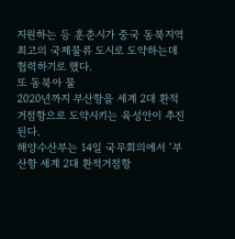지원하는 등 훈춘시가 중국 동북지역 최고의 국제물류 도시로 도약하는데 협력하기로 했다.
또 동북아 물
2020년까지 부산항을 세계 2대 환적 거점항으로 도약시키는 육성안이 추진된다.
해양수산부는 14일 국무회의에서 ‘부산항 세계 2대 환적거점항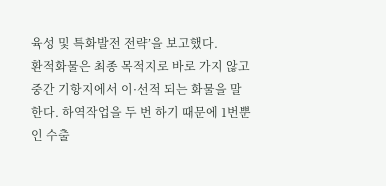육성 및 특화발전 전략’을 보고했다.
환적화물은 최종 목적지로 바로 가지 않고 중간 기항지에서 이·선적 되는 화물을 말한다. 하역작업을 두 번 하기 때문에 1번뿐인 수출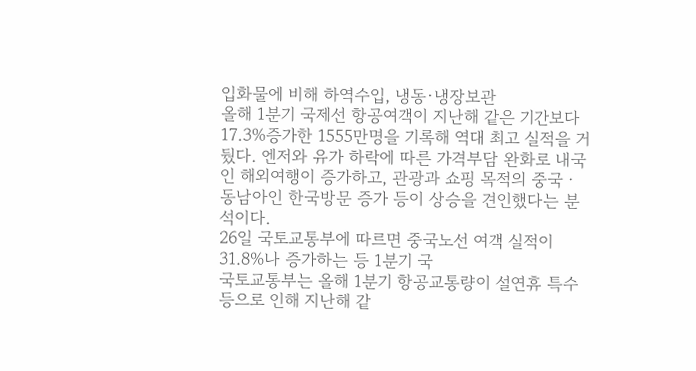입화물에 비해 하역수입, 냉동·냉장보관
올해 1분기 국제선 항공여객이 지난해 같은 기간보다 17.3%증가한 1555만명을 기록해 역대 최고 실적을 거뒀다. 엔저와 유가 하락에 따른 가격부담 완화로 내국인 해외여행이 증가하고, 관광과 쇼핑 목적의 중국ㆍ동남아인 한국방문 증가 등이 상승을 견인했다는 분석이다.
26일 국토교통부에 따르면 중국노선 여객 실적이 31.8%나 증가하는 등 1분기 국
국토교통부는 올해 1분기 항공교통량이 설연휴 특수 등으로 인해 지난해 같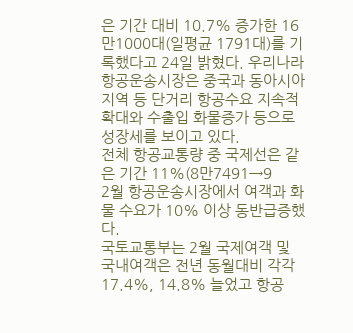은 기간 대비 10.7% 증가한 16만1000대(일평균 1791대)를 기록했다고 24일 밝혔다. 우리나라 항공운송시장은 중국과 동아시아 지역 등 단거리 항공수요 지속적 확대와 수출입 화물증가 등으로 성장세를 보이고 있다.
전체 항공교통량 중 국제선은 같은 기간 11%(8만7491→9
2월 항공운송시장에서 여객과 화물 수요가 10% 이상 동반급증했다.
국토교통부는 2월 국제여객 및 국내여객은 전년 동월대비 각각 17.4%, 14.8% 늘었고 항공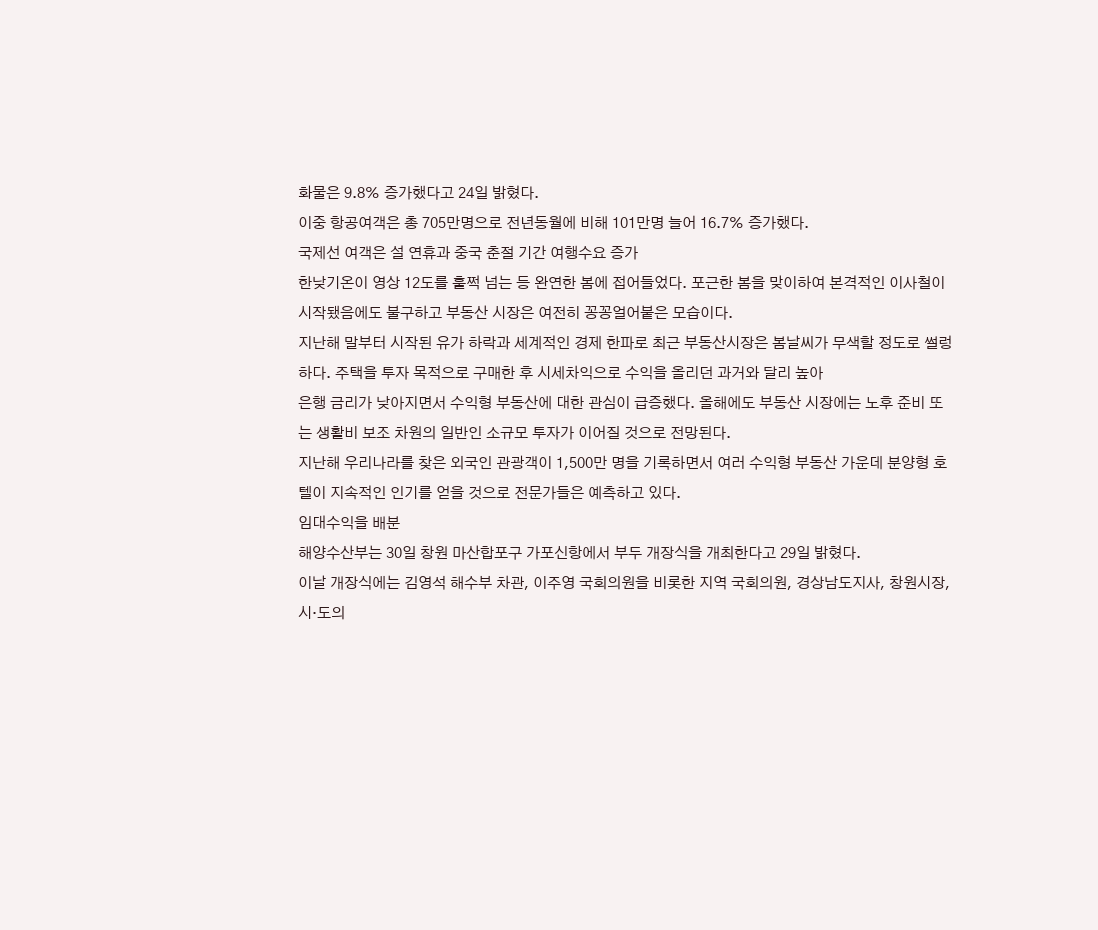화물은 9.8% 증가했다고 24일 밝혔다.
이중 항공여객은 총 705만명으로 전년동월에 비해 101만명 늘어 16.7% 증가했다.
국제선 여객은 설 연휴과 중국 춘절 기간 여행수요 증가
한낮기온이 영상 12도를 훌쩍 넘는 등 완연한 봄에 접어들었다. 포근한 봄을 맞이하여 본격적인 이사철이 시작됐음에도 불구하고 부동산 시장은 여전히 꽁꽁얼어붙은 모습이다.
지난해 말부터 시작된 유가 하락과 세계적인 경제 한파로 최근 부동산시장은 봄날씨가 무색할 정도로 썰렁하다. 주택을 투자 목적으로 구매한 후 시세차익으로 수익을 올리던 과거와 달리 높아
은행 금리가 낮아지면서 수익형 부동산에 대한 관심이 급증했다. 올해에도 부동산 시장에는 노후 준비 또는 생활비 보조 차원의 일반인 소규모 투자가 이어질 것으로 전망된다.
지난해 우리나라를 찾은 외국인 관광객이 1,500만 명을 기록하면서 여러 수익형 부동산 가운데 분양형 호텔이 지속적인 인기를 얻을 것으로 전문가들은 예측하고 있다.
임대수익을 배분
해양수산부는 30일 창원 마산합포구 가포신항에서 부두 개장식을 개최한다고 29일 밝혔다.
이날 개장식에는 김영석 해수부 차관, 이주영 국회의원을 비롯한 지역 국회의원, 경상남도지사, 창원시장, 시·도의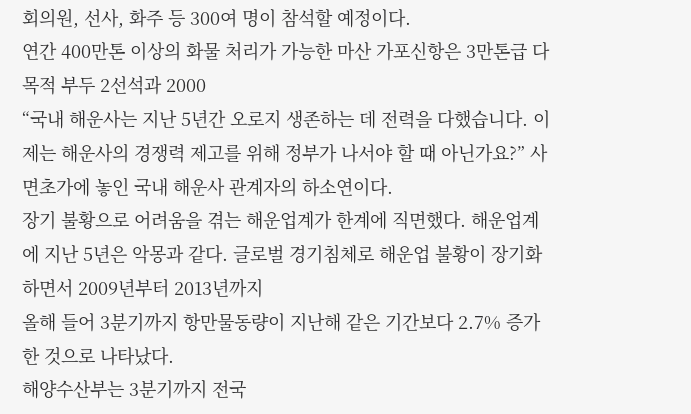회의원, 선사, 화주 등 300여 명이 참석할 예정이다.
연간 400만톤 이상의 화물 처리가 가능한 마산 가포신항은 3만톤급 다목적 부두 2선석과 2000
“국내 해운사는 지난 5년간 오로지 생존하는 데 전력을 다했습니다. 이제는 해운사의 경쟁력 제고를 위해 정부가 나서야 할 때 아닌가요?” 사면초가에 놓인 국내 해운사 관계자의 하소연이다.
장기 불황으로 어려움을 겪는 해운업계가 한계에 직면했다. 해운업계에 지난 5년은 악몽과 같다. 글로벌 경기침체로 해운업 불황이 장기화하면서 2009년부터 2013년까지
올해 들어 3분기까지 항만물동량이 지난해 같은 기간보다 2.7% 증가한 것으로 나타났다.
해양수산부는 3분기까지 전국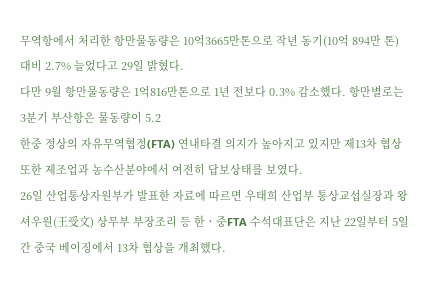무역항에서 처리한 항만물동량은 10억3665만톤으로 작년 동기(10억 894만 톤) 대비 2.7% 늘었다고 29일 밝혔다.
다만 9월 항만물동량은 1억816만톤으로 1년 전보다 0.3% 감소했다. 항만별로는 3분기 부산항은 물동량이 5.2
한중 정상의 자유무역협정(FTA) 연내타결 의지가 높아지고 있지만 제13차 협상 또한 제조업과 농수산분야에서 여전히 답보상태를 보였다.
26일 산업통상자원부가 발표한 자료에 따르면 우태희 산업부 통상교섭실장과 왕셔우원(王受文) 상무부 부장조리 등 한ㆍ중FTA 수석대표단은 지난 22일부터 5일간 중국 베이징에서 13차 협상을 개최했다.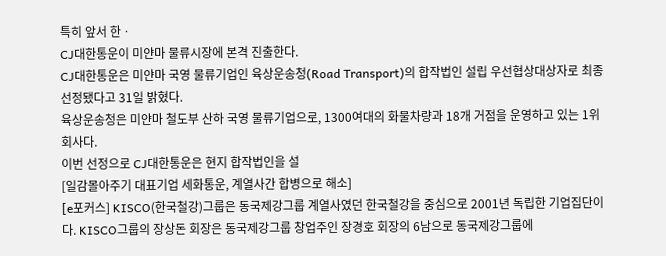특히 앞서 한ㆍ
CJ대한통운이 미얀마 물류시장에 본격 진출한다.
CJ대한통운은 미얀마 국영 물류기업인 육상운송청(Road Transport)의 합작법인 설립 우선협상대상자로 최종 선정됐다고 31일 밝혔다.
육상운송청은 미얀마 철도부 산하 국영 물류기업으로, 1300여대의 화물차량과 18개 거점을 운영하고 있는 1위 회사다.
이번 선정으로 CJ대한통운은 현지 합작법인을 설
[일감몰아주기 대표기업 세화통운, 계열사간 합병으로 해소]
[e포커스] KISCO(한국철강)그룹은 동국제강그룹 계열사였던 한국철강을 중심으로 2001년 독립한 기업집단이다. KISCO그룹의 장상돈 회장은 동국제강그룹 창업주인 장경호 회장의 6남으로 동국제강그룹에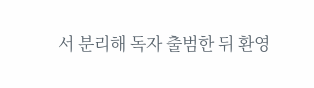서 분리해 독자 출범한 뒤 환영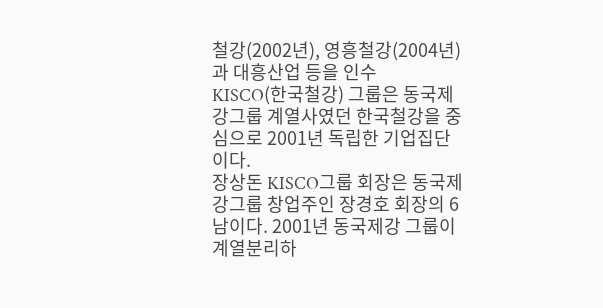철강(2002년), 영흥철강(2004년)과 대흥산업 등을 인수
KISCO(한국철강) 그룹은 동국제강그룹 계열사였던 한국철강을 중심으로 2001년 독립한 기업집단이다.
장상돈 KISCO그룹 회장은 동국제강그룹 창업주인 장경호 회장의 6남이다. 2001년 동국제강 그룹이 계열분리하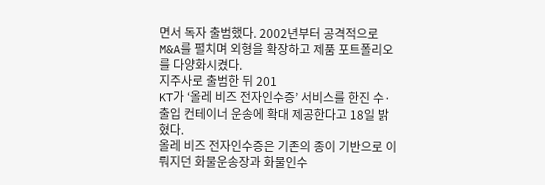면서 독자 출범했다. 2002년부터 공격적으로 M&A를 펼치며 외형을 확장하고 제품 포트폴리오를 다양화시켰다.
지주사로 출범한 뒤 201
KT가 ‘올레 비즈 전자인수증’ 서비스를 한진 수·출입 컨테이너 운송에 확대 제공한다고 18일 밝혔다.
올레 비즈 전자인수증은 기존의 종이 기반으로 이뤄지던 화물운송장과 화물인수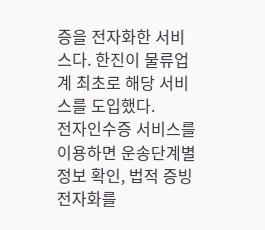증을 전자화한 서비스다. 한진이 물류업계 최초로 해당 서비스를 도입했다.
전자인수증 서비스를 이용하면 운송단계별 정보 확인, 법적 증빙 전자화를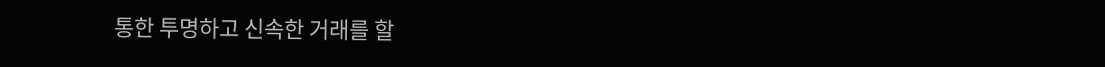통한 투명하고 신속한 거래를 할